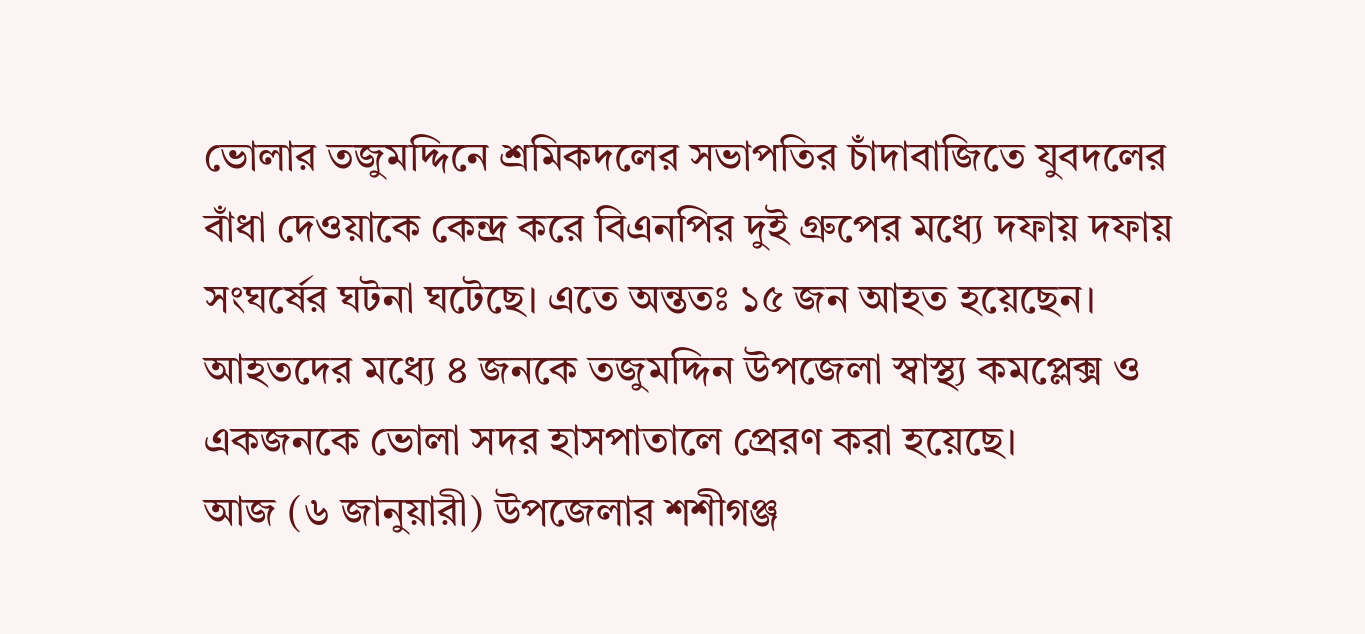ভোলার তজুমদ্দিনে শ্রমিকদলের সভাপতির চাঁদাবাজিতে যুবদলের বাঁধা দেওয়াকে কেন্দ্র করে বিএনপির দুই গ্রুপের মধ্যে দফায় দফায় সংঘর্ষের ঘটনা ঘটেছে। এতে অন্ততঃ ১৫ জন আহত হয়েছেন। আহতদের মধ্যে ৪ জনকে তজুমদ্দিন উপজেলা স্বাস্থ্য কমপ্লেক্স ও একজনকে ভোলা সদর হাসপাতালে প্রেরণ করা হয়েছে।
আজ (৬ জানুয়ারী) উপজেলার শশীগঞ্জ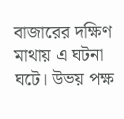বাজারের দক্ষিণ মাথায় এ ঘটনা ঘটে। উভয় পক্ষ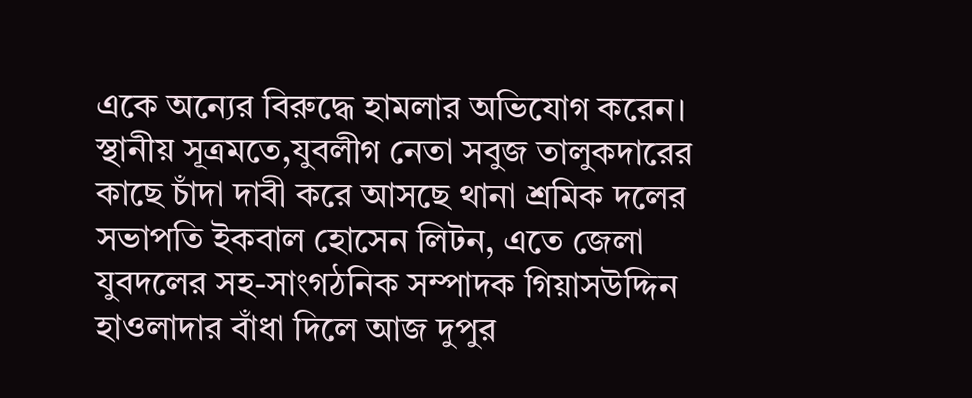একে অন্যের বিরুদ্ধে হামলার অভিযোগ করেন।
স্থানীয় সূত্রমতে,যুবলীগ নেতা সবুজ তালুকদারের কাছে চাঁদা দাবী করে আসছে থানা শ্রমিক দলের সভাপতি ইকবাল হোসেন লিটন, এতে জেলা যুবদলের সহ-সাংগঠনিক সম্পাদক গিয়াসউদ্দিন হাওলাদার বাঁধা দিলে আজ দুপুর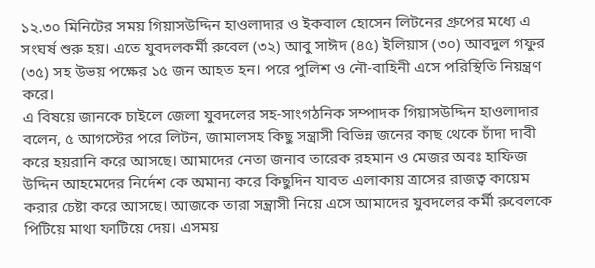১২.৩০ মিনিটের সময় গিয়াসউদ্দিন হাওলাদার ও ইকবাল হোসেন লিটনের গ্রুপের মধ্যে এ সংঘর্ষ শুরু হয়। এতে যুবদলকর্মী রুবেল (৩২) আবু সাঈদ (৪৫) ইলিয়াস (৩০) আবদুল গফুর (৩৫) সহ উভয় পক্ষের ১৫ জন আহত হন। পরে পুলিশ ও নৌ-বাহিনী এসে পরিস্থিতি নিয়ন্ত্রণ করে।
এ বিষয়ে জানকে চাইলে জেলা যুবদলের সহ-সাংগঠনিক সম্পাদক গিয়াসউদ্দিন হাওলাদার বলেন, ৫ আগস্টের পরে লিটন, জামালসহ কিছু সন্ত্রাসী বিভিন্ন জনের কাছ থেকে চাঁদা দাবী করে হয়রানি করে আসছে। আমাদের নেতা জনাব তারেক রহমান ও মেজর অবঃ হাফিজ উদ্দিন আহমেদের নির্দেশ কে অমান্য করে কিছুদিন যাবত এলাকায় ত্রাসের রাজত্ব কায়েম করার চেষ্টা করে আসছে। আজকে তারা সন্ত্রাসী নিয়ে এসে আমাদের যুবদলের কর্মী রুবেলকে পিটিয়ে মাথা ফাটিয়ে দেয়। এসময়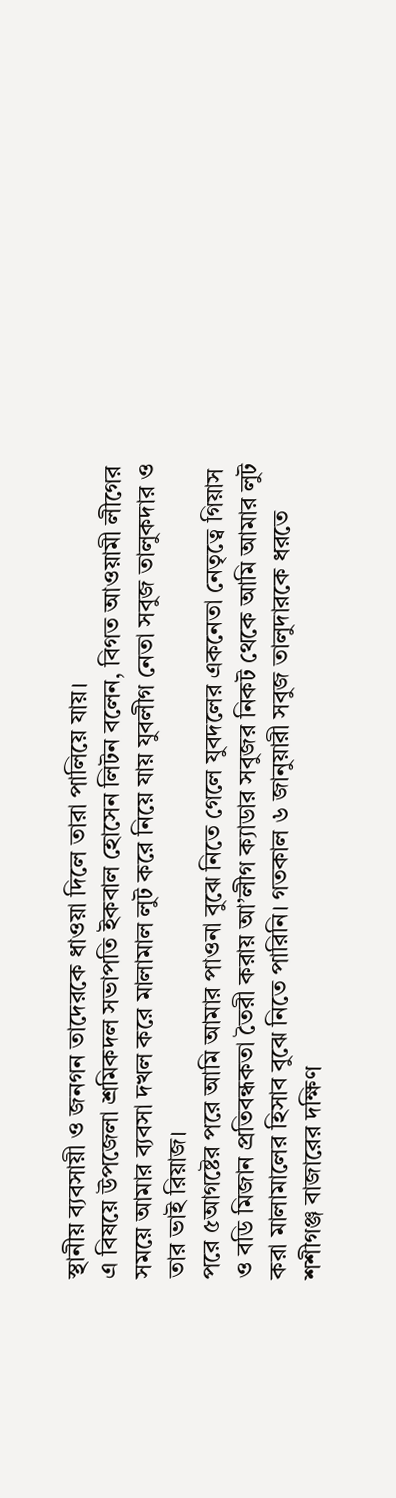স্থানীয় ব্যবসায়ী ও জনগন তাদেরকে ধাওয়া দিলে তারা পালিয়ে যায়।
এ বিষয়ে উপজেলা শ্রমিকদল সভাপতি ইকবাল হোসেন লিটন বলেন, বিগত আওয়ামী লীগের সময়ে আমার ব্যবসা দখল করে মালামাল লুট করে নিয়ে যায় যুবলীগ নেতা সবুজ তালুকদার ও তার ভাই রিয়াজ।
পরে ৫আগষ্টের পরে আমি আমার পাওনা বুঝে নিতে গেলে যুবদলের একনেতা নেতৃত্বে গিয়াস ও বডি মিজান প্রতিবন্ধকতা তৈরী করায় আ’লীগ ক্যাডার সবুজর নিকট থেকে আমি আমার লুট করা মালামালের হিসাব বুঝে নিতে পারিনি। গতকাল ৬ জানুয়ারী সবুজ তালুদারকে ধরতে শশীগঞ্জ বাজারের দক্ষিণ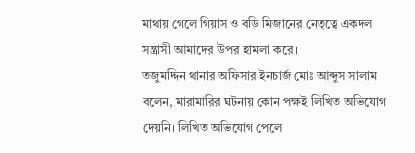মাথায় গেলে গিয়াস ও বডি মিজানের নেতৃত্বে একদল সন্ত্রাসী আমাদের উপর হামলা করে।
তজুমদ্দিন থানার অফিসার ইনচার্জ মোঃ আব্দুস সালাম বলেন, মারামারির ঘটনায় কোন পক্ষই লিখিত অভিযোগ দেয়নি। লিখিত অভিযোগ পেলে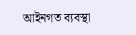আইনগত ব্যবস্থা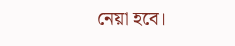নেয়া হবে।